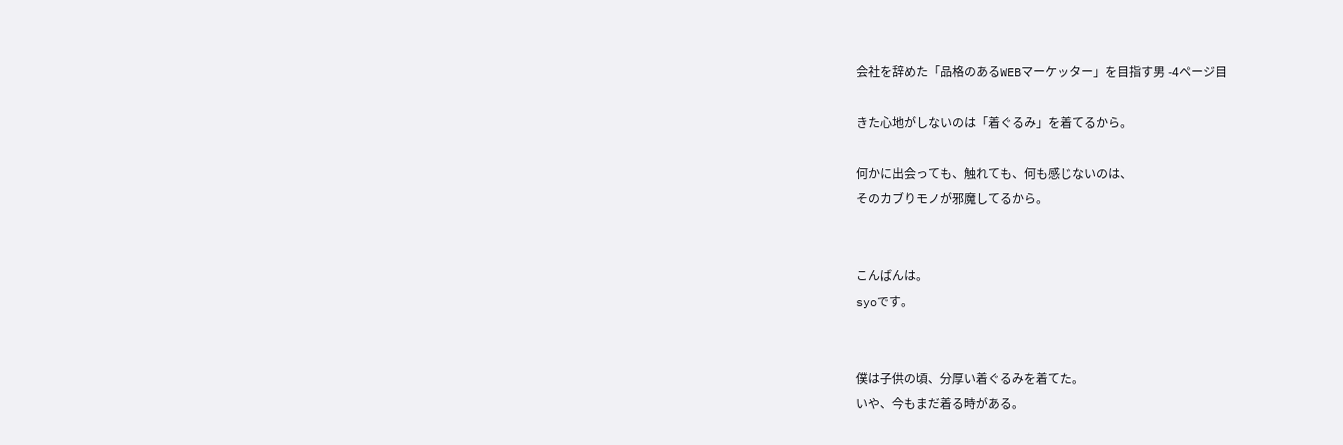会社を辞めた「品格のあるWEBマーケッター」を目指す男 -4ページ目

きた心地がしないのは「着ぐるみ」を着てるから。

何かに出会っても、触れても、何も感じないのは、
そのカブりモノが邪魔してるから。


こんばんは。
syoです。


僕は子供の頃、分厚い着ぐるみを着てた。
いや、今もまだ着る時がある。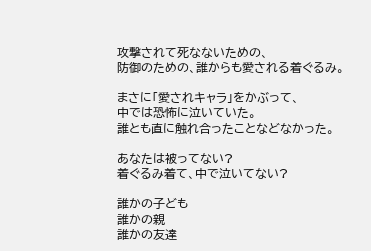攻撃されて死なないための、
防御のための、誰からも愛される着ぐるみ。

まさに「愛されキャラ」をかぶって、
中では恐怖に泣いていた。
誰とも直に触れ合ったことなどなかった。

あなたは被ってない?
着ぐるみ着て、中で泣いてない?

誰かの子ども
誰かの親
誰かの友達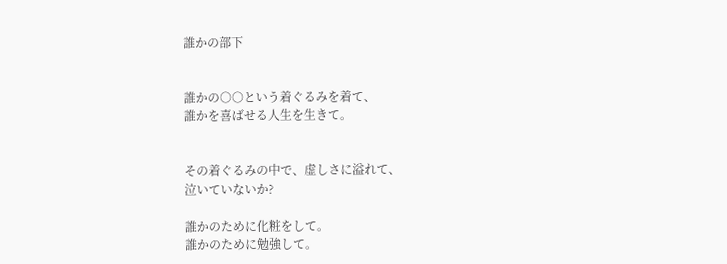誰かの部下


誰かの○○という着ぐるみを着て、
誰かを喜ばせる人生を生きて。


その着ぐるみの中で、虚しさに溢れて、
泣いていないか?

誰かのために化粧をして。
誰かのために勉強して。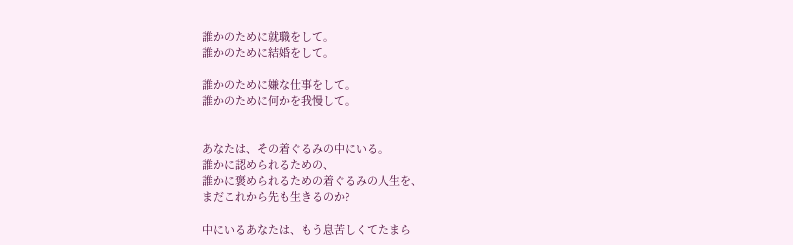誰かのために就職をして。
誰かのために結婚をして。

誰かのために嫌な仕事をして。
誰かのために何かを我慢して。


あなたは、その着ぐるみの中にいる。
誰かに認められるための、
誰かに褒められるための着ぐるみの人生を、
まだこれから先も生きるのか?

中にいるあなたは、もう息苦しくてたまら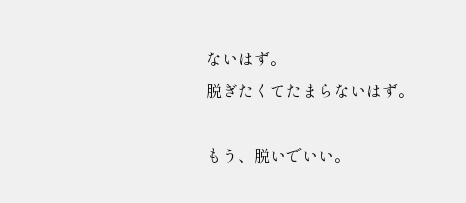ないはず。
脱ぎたくてたまらないはず。

もう、脱いでいい。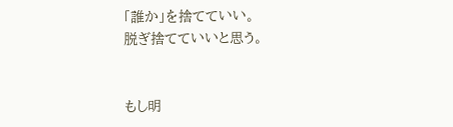「誰か」を捨てていい。
脱ぎ捨てていいと思う。


もし明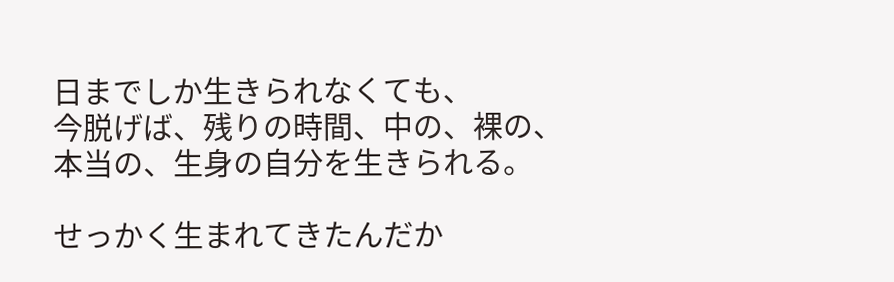日までしか生きられなくても、
今脱げば、残りの時間、中の、裸の、
本当の、生身の自分を生きられる。

せっかく生まれてきたんだか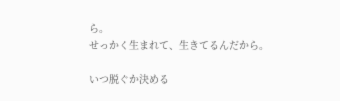ら。
せっかく生まれて、生きてるんだから。

いつ脱ぐか決める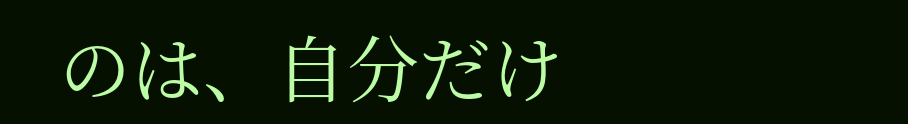のは、自分だけ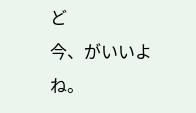ど
今、がいいよね。